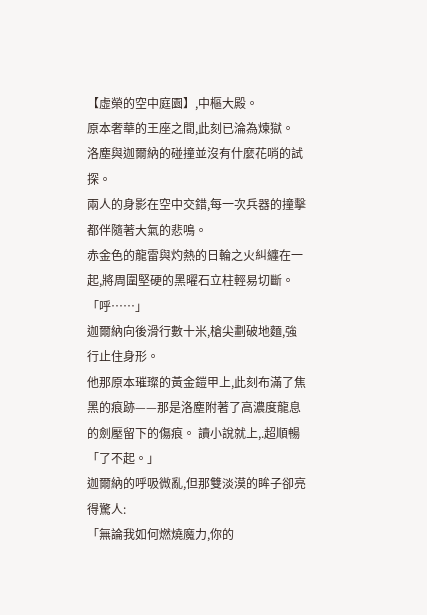【虛榮的空中庭園】,中樞大殿。
原本奢華的王座之間,此刻已淪為煉獄。
洛塵與迦爾納的碰撞並沒有什麼花哨的試探。
兩人的身影在空中交錯,每一次兵器的撞擊都伴隨著大氣的悲鳴。
赤金色的龍雷與灼熱的日輪之火糾纏在一起,將周圍堅硬的黑曜石立柱輕易切斷。
「呼……」
迦爾納向後滑行數十米,槍尖劃破地麵,強行止住身形。
他那原本璀璨的黃金鎧甲上,此刻布滿了焦黑的痕跡——那是洛塵附著了高濃度龍息的劍壓留下的傷痕。 讀小說就上,.超順暢
「了不起。」
迦爾納的呼吸微亂,但那雙淡漠的眸子卻亮得驚人:
「無論我如何燃燒魔力,你的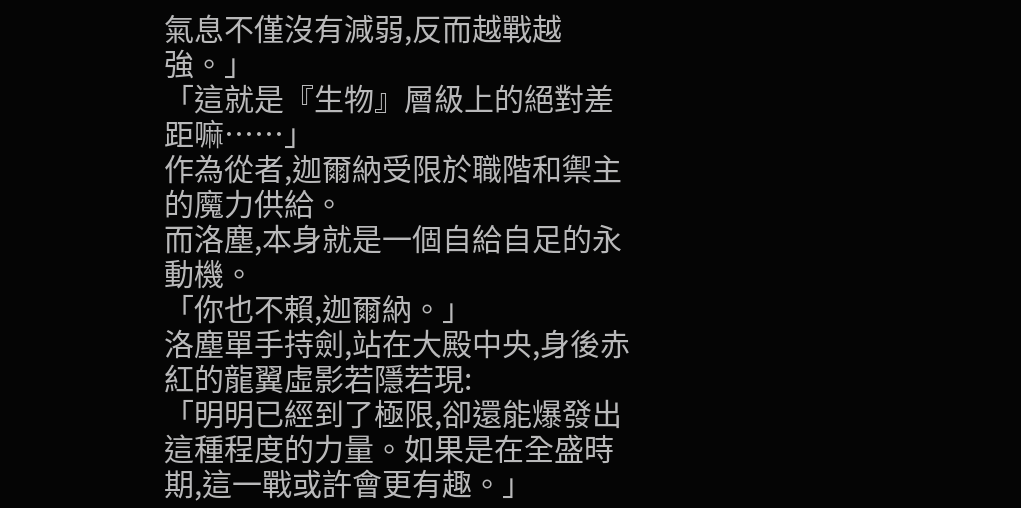氣息不僅沒有減弱,反而越戰越強。」
「這就是『生物』層級上的絕對差距嘛……」
作為從者,迦爾納受限於職階和禦主的魔力供給。
而洛塵,本身就是一個自給自足的永動機。
「你也不賴,迦爾納。」
洛塵單手持劍,站在大殿中央,身後赤紅的龍翼虛影若隱若現:
「明明已經到了極限,卻還能爆發出這種程度的力量。如果是在全盛時期,這一戰或許會更有趣。」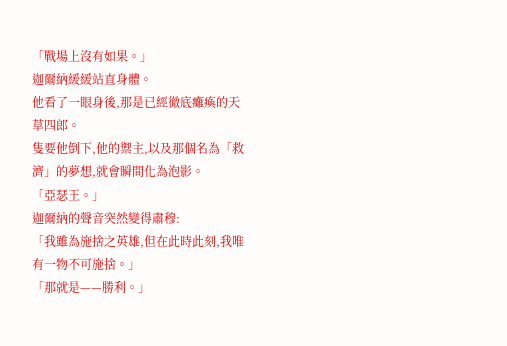「戰場上沒有如果。」
迦爾納緩緩站直身體。
他看了一眼身後,那是已經徹底癱瘓的天草四郎。
隻要他倒下,他的禦主,以及那個名為「救濟」的夢想,就會瞬間化為泡影。
「亞瑟王。」
迦爾納的聲音突然變得肅穆:
「我雖為施捨之英雄,但在此時此刻,我唯有一物不可施捨。」
「那就是——勝利。」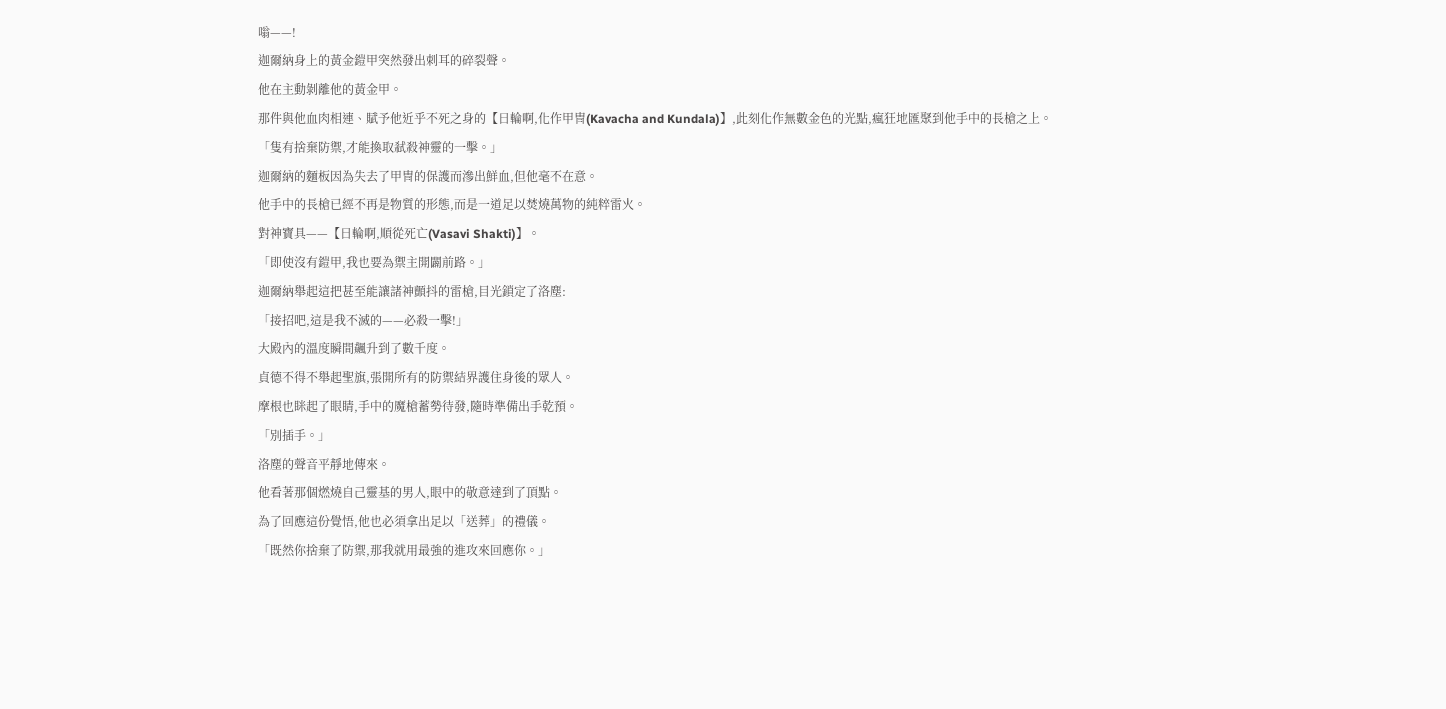嗡——!
迦爾納身上的黃金鎧甲突然發出刺耳的碎裂聲。
他在主動剝離他的黃金甲。
那件與他血肉相連、賦予他近乎不死之身的【日輪啊,化作甲冑(Kavacha and Kundala)】,此刻化作無數金色的光點,瘋狂地匯聚到他手中的長槍之上。
「隻有捨棄防禦,才能換取弒殺神靈的一擊。」
迦爾納的麵板因為失去了甲冑的保護而滲出鮮血,但他毫不在意。
他手中的長槍已經不再是物質的形態,而是一道足以焚燒萬物的純粹雷火。
對神寶具——【日輪啊,順從死亡(Vasavi Shakti)】。
「即使沒有鎧甲,我也要為禦主開闢前路。」
迦爾納舉起這把甚至能讓諸神顫抖的雷槍,目光鎖定了洛塵:
「接招吧,這是我不滅的——必殺一擊!」
大殿內的溫度瞬間飆升到了數千度。
貞德不得不舉起聖旗,張開所有的防禦結界護住身後的眾人。
摩根也眯起了眼睛,手中的魔槍蓄勢待發,隨時準備出手乾預。
「別插手。」
洛塵的聲音平靜地傳來。
他看著那個燃燒自己靈基的男人,眼中的敬意達到了頂點。
為了回應這份覺悟,他也必須拿出足以「送葬」的禮儀。
「既然你捨棄了防禦,那我就用最強的進攻來回應你。」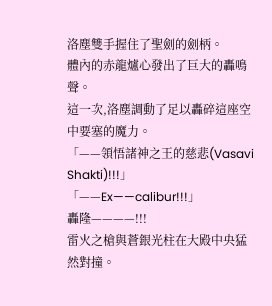洛塵雙手握住了聖劍的劍柄。
體內的赤龍爐心發出了巨大的轟鳴聲。
這一次,洛塵調動了足以轟碎這座空中要塞的魔力。
「——領悟諸神之王的慈悲(Vasavi Shakti)!!!」
「——Ex——calibur!!!」
轟隆————!!!
雷火之槍與蒼銀光柱在大殿中央猛然對撞。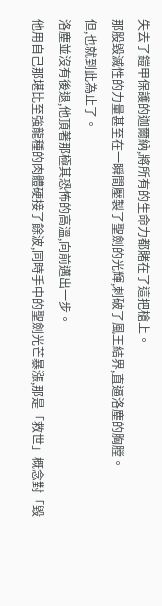失去了鎧甲保護的迦爾納,將所有的生命力都賭在了這把槍上。
那股毀滅性的力量甚至在一瞬間壓製了聖劍的光輝,刺破了風王結界,直逼洛塵的胸膛。
但,也就到此為止了。
洛塵並沒有後退,他頂著那極其恐怖的高溫,向前邁出一步。
他用自己那堪比至強龍種的肉體硬接了餘波,同時手中的聖劍光芒暴漲,那是「救世」概念對「毀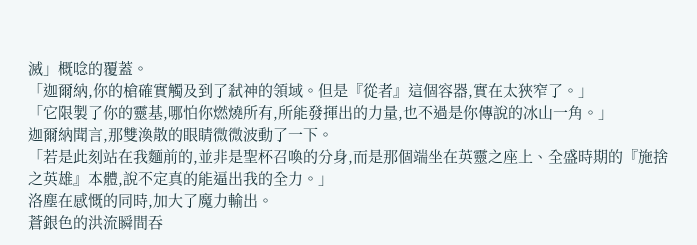滅」概唸的覆蓋。
「迦爾納,你的槍確實觸及到了弒神的領域。但是『從者』這個容器,實在太狹窄了。」
「它限製了你的靈基,哪怕你燃燒所有,所能發揮出的力量,也不過是你傳說的冰山一角。」
迦爾納聞言,那雙渙散的眼睛微微波動了一下。
「若是此刻站在我麵前的,並非是聖杯召喚的分身,而是那個端坐在英靈之座上、全盛時期的『施捨之英雄』本體,說不定真的能逼出我的全力。」
洛塵在感慨的同時,加大了魔力輸出。
蒼銀色的洪流瞬間吞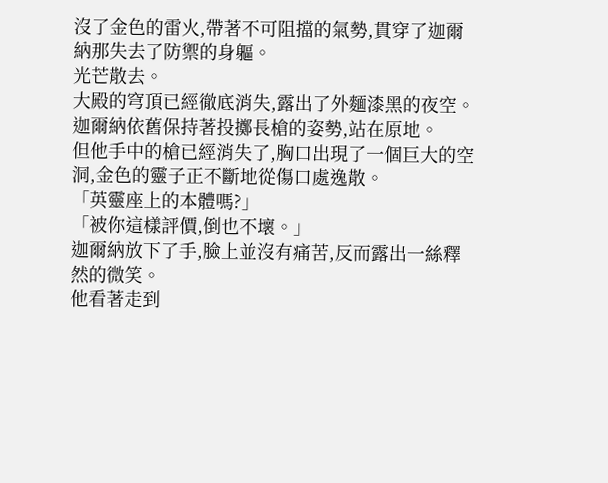沒了金色的雷火,帶著不可阻擋的氣勢,貫穿了迦爾納那失去了防禦的身軀。
光芒散去。
大殿的穹頂已經徹底消失,露出了外麵漆黑的夜空。
迦爾納依舊保持著投擲長槍的姿勢,站在原地。
但他手中的槍已經消失了,胸口出現了一個巨大的空洞,金色的靈子正不斷地從傷口處逸散。
「英靈座上的本體嗎?」
「被你這樣評價,倒也不壞。」
迦爾納放下了手,臉上並沒有痛苦,反而露出一絲釋然的微笑。
他看著走到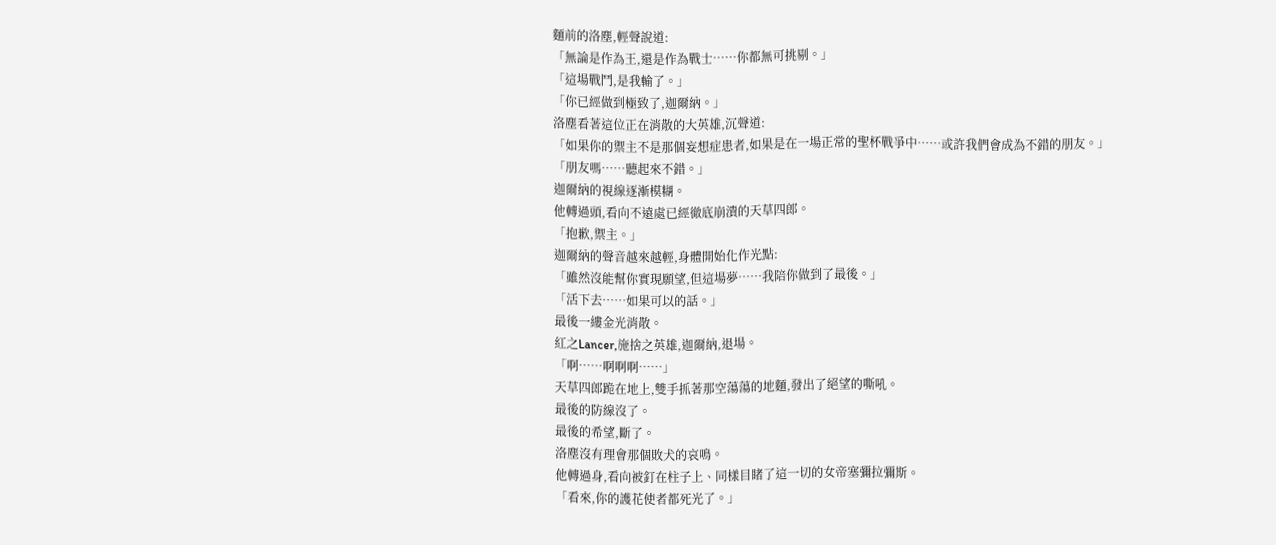麵前的洛塵,輕聲說道:
「無論是作為王,還是作為戰士……你都無可挑剔。」
「這場戰鬥,是我輸了。」
「你已經做到極致了,迦爾納。」
洛塵看著這位正在消散的大英雄,沉聲道:
「如果你的禦主不是那個妄想症患者,如果是在一場正常的聖杯戰爭中……或許我們會成為不錯的朋友。」
「朋友嗎……聽起來不錯。」
迦爾納的視線逐漸模糊。
他轉過頭,看向不遠處已經徹底崩潰的天草四郎。
「抱歉,禦主。」
迦爾納的聲音越來越輕,身體開始化作光點:
「雖然沒能幫你實現願望,但這場夢……我陪你做到了最後。」
「活下去……如果可以的話。」
最後一縷金光消散。
紅之Lancer,施捨之英雄,迦爾納,退場。
「啊……啊啊啊……」
天草四郎跪在地上,雙手抓著那空蕩蕩的地麵,發出了絕望的嘶吼。
最後的防線沒了。
最後的希望,斷了。
洛塵沒有理會那個敗犬的哀鳴。
他轉過身,看向被釘在柱子上、同樣目睹了這一切的女帝塞彌拉彌斯。
「看來,你的護花使者都死光了。」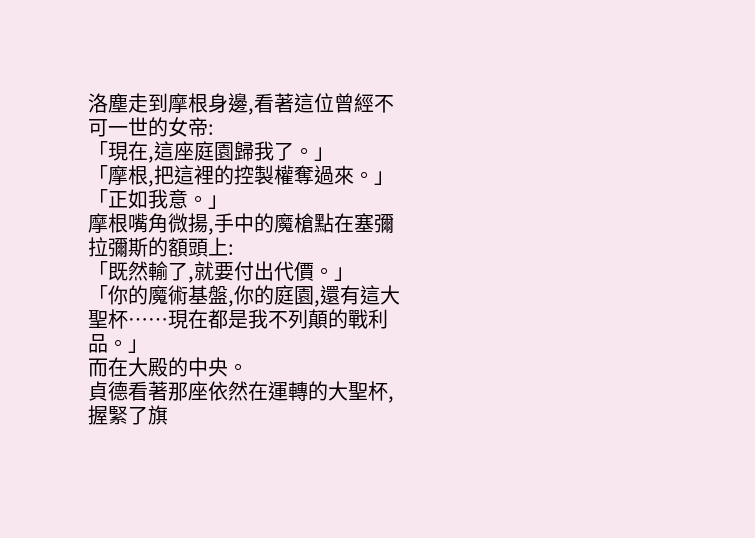洛塵走到摩根身邊,看著這位曾經不可一世的女帝:
「現在,這座庭園歸我了。」
「摩根,把這裡的控製權奪過來。」
「正如我意。」
摩根嘴角微揚,手中的魔槍點在塞彌拉彌斯的額頭上:
「既然輸了,就要付出代價。」
「你的魔術基盤,你的庭園,還有這大聖杯……現在都是我不列顛的戰利品。」
而在大殿的中央。
貞德看著那座依然在運轉的大聖杯,握緊了旗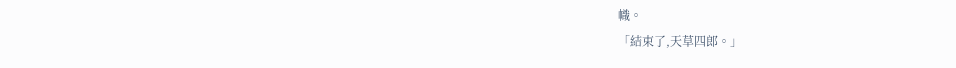幟。
「結束了,天草四郎。」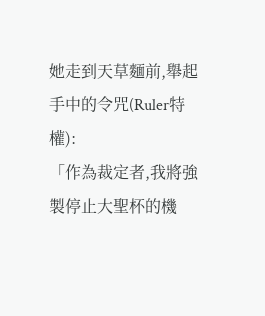她走到天草麵前,舉起手中的令咒(Ruler特權):
「作為裁定者,我將強製停止大聖杯的機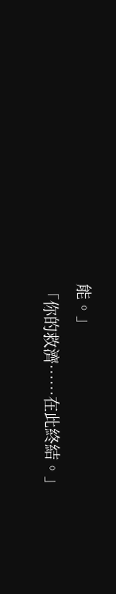能。」
「你的救濟……在此終結。」